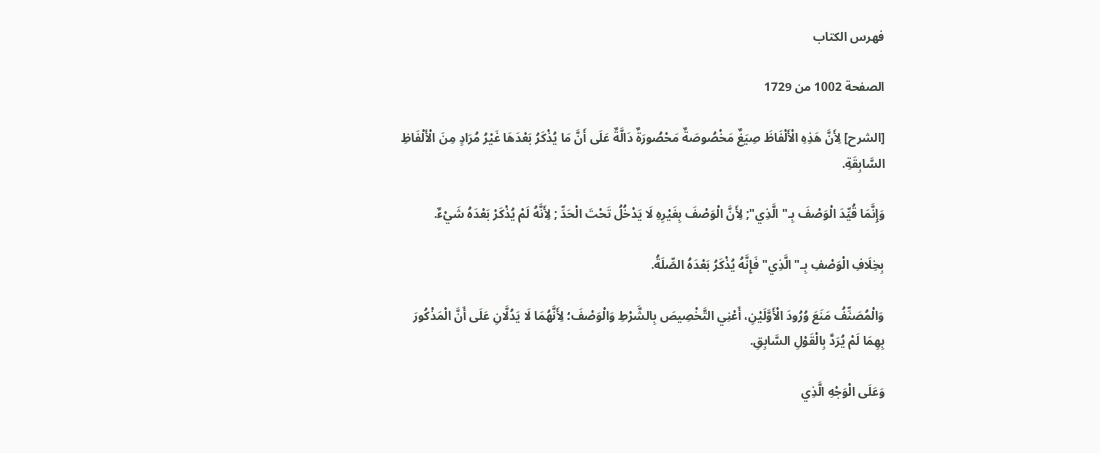فهرس الكتاب

الصفحة 1002 من 1729

[الشرح] لِأَنَّ هَذِهِ الْأَلْفَاظَ صِيَغٌ مَخْصُوصَةٌ مَحْصُورَةٌ دَالَّةٌ عَلَى أَنَّ مَا يُذْكَرُ بَعْدَهَا غَيْرُ مُرَادٍ مِنَ الْأَلْفَاظِ السَّابِقَةِ.

وَإِنَّمَا قُيِّدَ الْوَصْفَ بِـ"الَّذِي"; لِأَنَّ الْوَصْفَ بِغَيْرِهِ لَا يَدْخُلُ تَحْتَ الْحَدِّ ; لِأَنَّهُ لَمْ يُذْكَرْ بَعْدَهُ شَيْءٌ.

بِخِلَافِ الْوَصْفِ بِـ"الَّذِي"فَإِنَّهُ يُذْكَرُ بَعْدَهُ الصِّلَةُ.

وَالْمُصَنِّفُ مَنَعَ وُرُودَ الْأَوَّلَيْنِ، أَعْنِي التَّخْصِيصَ بِالشَّرْطِ وَالْوَصْفَ؛ لِأَنَّهُمَا لَا يَدُلَّانِ عَلَى أَنَّ الْمَذْكُورَ بِهِمَا لَمْ يُرَدَّ بِالْقَوْلِ السَّابِقِ.

وَعَلَى الْوَجْهِ الَّذِي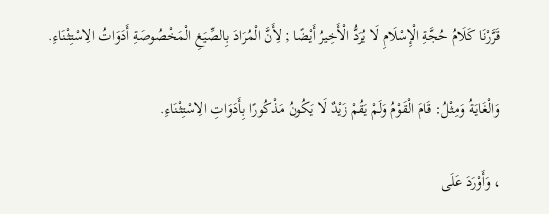قَرَّرْنَا كَلَامُ حُجَّةِ الْإِسْلَامِ لَا يُرَدُّ الْأَخِيرُ أَيْضًا ; لِأَنَّ الْمُرَادَ بِالصِّيَغِ الْمَخْصُوصَةِ أَدَوَاتُ الِاسْتِثْنَاءِ.

وَالْغَايَةُ وَمِثْلُ: قَامَ الْقَوْمُ وَلَمْ يَقُمْ زَيْدٌ لَا يَكُونُ مَذْكُورًا بِأَدَوَاتِ الِاسْتِثْنَاءِ.

، وَأَوْرَدَ عَلَى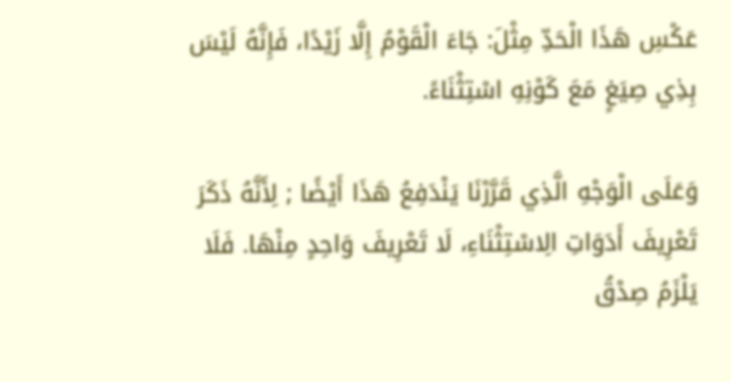عَكْسِ هَذَا الْحَدِّ مِثْلَ: جَاءَ الْقَوْمُ إِلَّا زَيْدًا، فَإِنَّهُ لَيْسَ بِذِي صِيَغٍ مَعَ كَوْنِهِ اسْتِثْنَاءً.

وَعَلَى الْوَجْهِ الَّذِي قَرَّرْنَا يَنْدَفِعُ هَذَا أَيْضًا ; لِأَنَّهُ ذَكَرَ تَعْرِيفَ أَدَوَاتِ الِاسْتِثْنَاءِ، لَا تَعْرِيفَ وَاحِدٍ مِنْهَا. فَلَا يَلْزَمُ صِدْقُ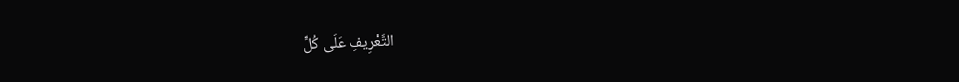التَّعْرِيفِ عَلَى كُلٍّ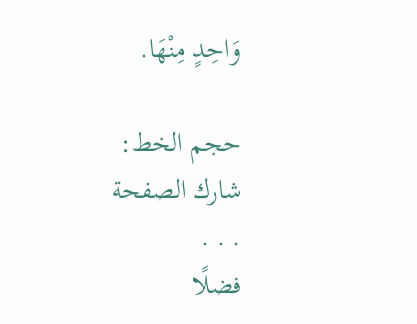وَاحِدٍ مِنْهَا.

حجم الخط:
شارك الصفحة
. . .
فضلًا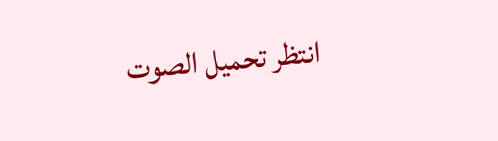انتظر تحميل الصوت